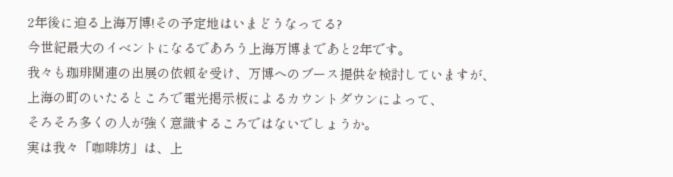2年後に迫る上海万博!その予定地はいまどうなってる?
今世紀最大のイベントになるであろう上海万博まであと2年です。
我々も珈琲関連の出展の依頼を受け、万博へのブース提供を検討していますが、
上海の町のいたるところで電光掲示板によるカウントダウンによって、
そろそろ多くの人が強く意識するころではないでしょうか。
実は我々「咖啡坊」は、上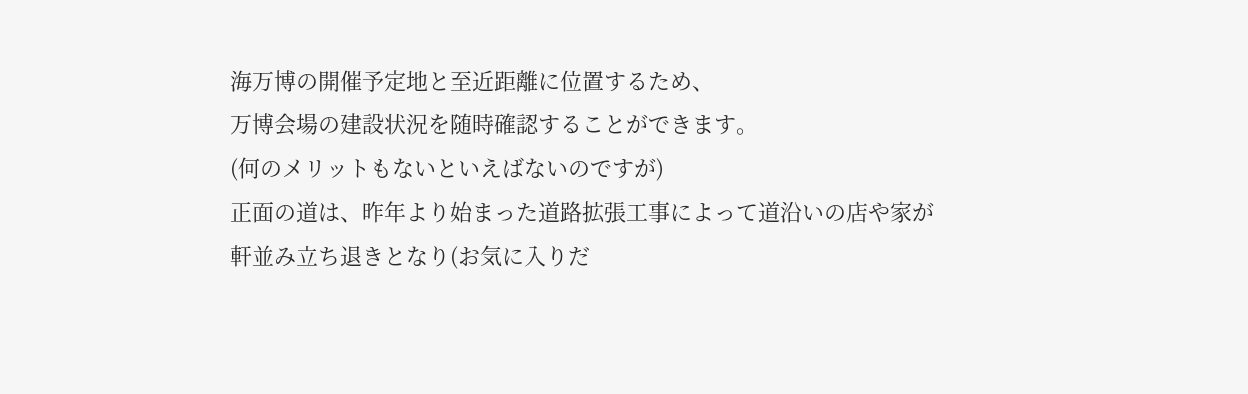海万博の開催予定地と至近距離に位置するため、
万博会場の建設状況を随時確認することができます。
(何のメリットもないといえばないのですが)
正面の道は、昨年より始まった道路拡張工事によって道沿いの店や家が
軒並み立ち退きとなり(お気に入りだ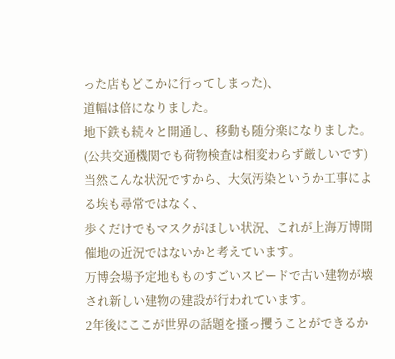った店もどこかに行ってしまった)、
道幅は倍になりました。
地下鉄も続々と開通し、移動も随分楽になりました。
(公共交通機関でも荷物検査は相変わらず厳しいです)
当然こんな状況ですから、大気汚染というか工事による埃も尋常ではなく、
歩くだけでもマスクがほしい状況、これが上海万博開催地の近況ではないかと考えています。
万博会場予定地もものすごいスピードで古い建物が壊され新しい建物の建設が行われています。
2年後にここが世界の話題を搔っ攫うことができるか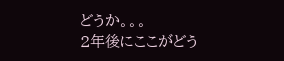どうか。。。
2年後にここがどう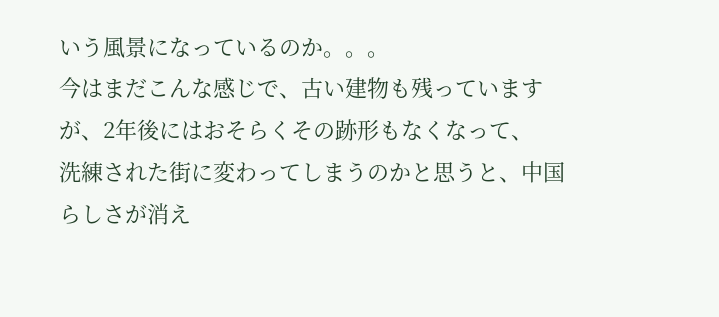いう風景になっているのか。。。
今はまだこんな感じで、古い建物も残っていますが、2年後にはおそらくその跡形もなくなって、
洗練された街に変わってしまうのかと思うと、中国らしさが消え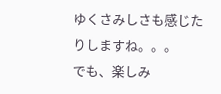ゆくさみしさも感じたりしますね。。。
でも、楽しみ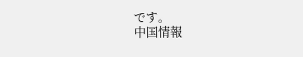です。
中国情報